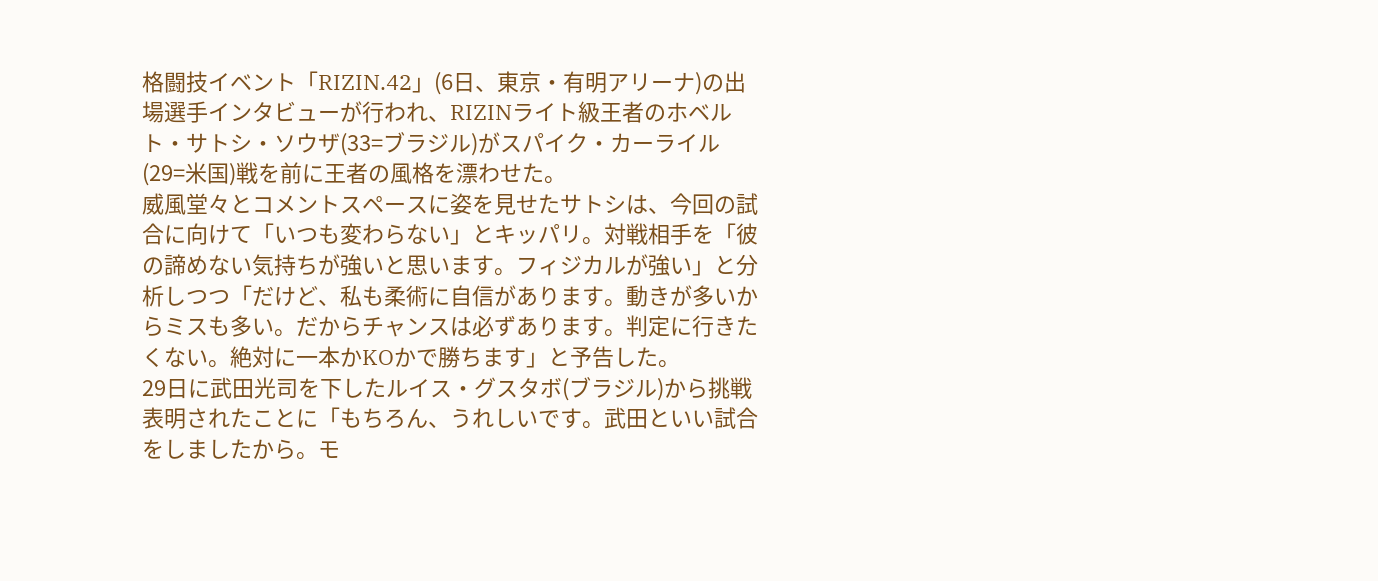格闘技イベント「RIZIN.42」(6日、東京・有明アリーナ)の出場選手インタビューが行われ、RIZINライト級王者のホベルト・サトシ・ソウザ(33=ブラジル)がスパイク・カーライル(29=米国)戦を前に王者の風格を漂わせた。
威風堂々とコメントスペースに姿を見せたサトシは、今回の試合に向けて「いつも変わらない」とキッパリ。対戦相手を「彼の諦めない気持ちが強いと思います。フィジカルが強い」と分析しつつ「だけど、私も柔術に自信があります。動きが多いからミスも多い。だからチャンスは必ずあります。判定に行きたくない。絶対に一本かKOかで勝ちます」と予告した。
29日に武田光司を下したルイス・グスタボ(ブラジル)から挑戦表明されたことに「もちろん、うれしいです。武田といい試合をしましたから。モ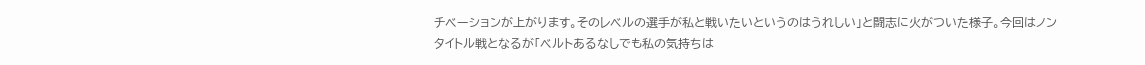チベーションが上がります。そのレベルの選手が私と戦いたいというのはうれしい」と闘志に火がついた様子。今回はノンタイトル戦となるが「ベルトあるなしでも私の気持ちは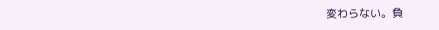変わらない。負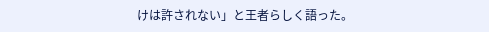けは許されない」と王者らしく語った。